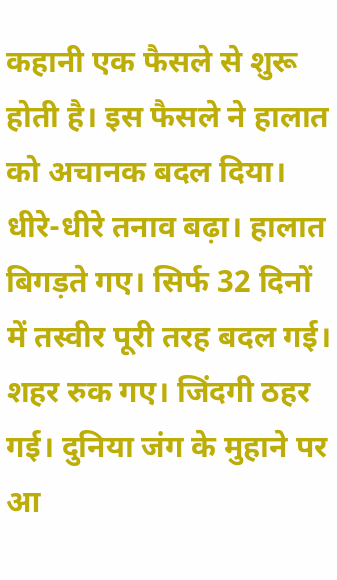कहानी एक फैसले से शुरू होती है। इस फैसले ने हालात को अचानक बदल दिया। धीरे-धीरे तनाव बढ़ा। हालात बिगड़ते गए। सिर्फ 32 दिनों में तस्वीर पूरी तरह बदल गई। शहर रुक गए। जिंदगी ठहर गई। दुनिया जंग के मुहाने पर आ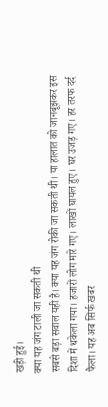खड़ी हुई।
क्या यह जंग टाली जा सकती थी
सबसे बड़ा सवाल यही है। क्या यह जंग रोकी जा सकती थी। या हालात को जानबूझकर इस दिशा में धकेला गया। हजारों लोग मारे गए। लाखों घायल हुए। घर उजड़ गए। हर तरफ दर्द फैला। यह अब सिर्फ खबर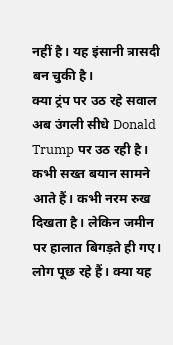नहीं है। यह इंसानी त्रासदी बन चुकी है।
क्या ट्रंप पर उठ रहे सवाल
अब उंगली सीधे Donald Trump पर उठ रही है। कभी सख्त बयान सामने आते हैं। कभी नरम रुख दिखता है। लेकिन जमीन पर हालात बिगड़ते ही गए। लोग पूछ रहे हैं। क्या यह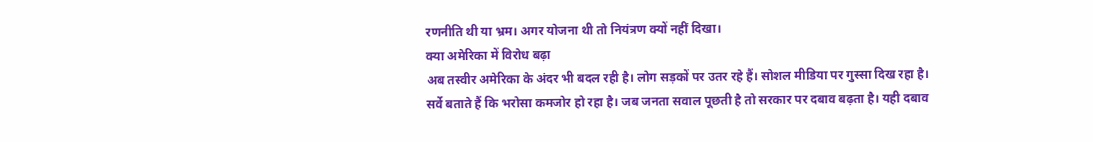रणनीति थी या भ्रम। अगर योजना थी तो नियंत्रण क्यों नहीं दिखा।
क्या अमेरिका में विरोध बढ़ा
अब तस्वीर अमेरिका के अंदर भी बदल रही है। लोग सड़कों पर उतर रहे हैं। सोशल मीडिया पर गुस्सा दिख रहा है। सर्वे बताते हैं कि भरोसा कमजोर हो रहा है। जब जनता सवाल पूछती है तो सरकार पर दबाव बढ़ता है। यही दबाव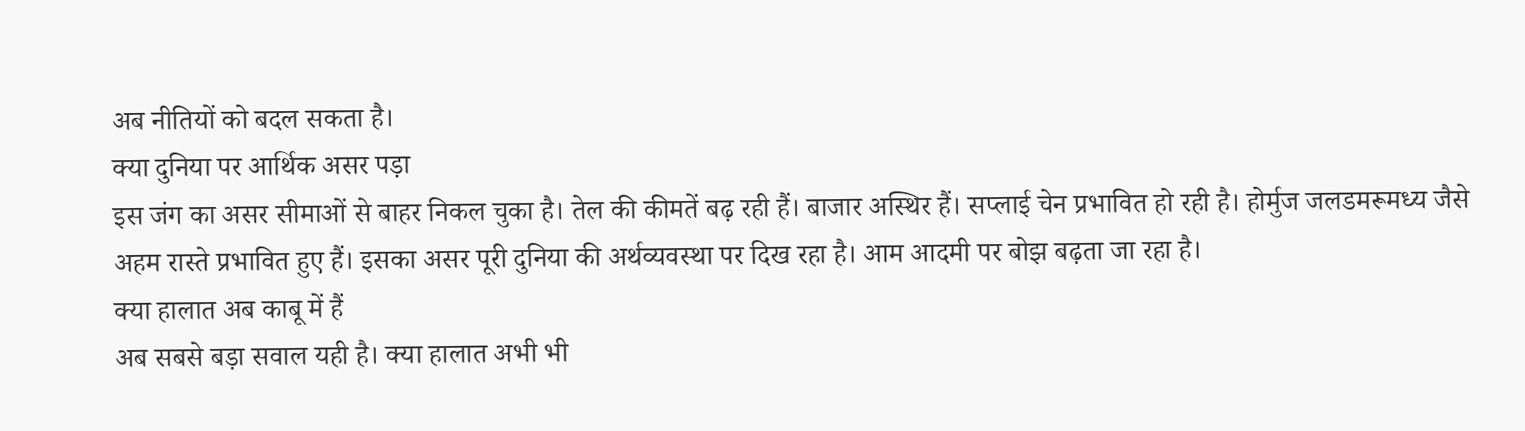अब नीतियों को बदल सकता है।
क्या दुनिया पर आर्थिक असर पड़ा
इस जंग का असर सीमाओं से बाहर निकल चुका है। तेल की कीमतें बढ़ रही हैं। बाजार अस्थिर हैं। सप्लाई चेन प्रभावित हो रही है। होर्मुज जलडमरूमध्य जैसे अहम रास्ते प्रभावित हुए हैं। इसका असर पूरी दुनिया की अर्थव्यवस्था पर दिख रहा है। आम आदमी पर बोझ बढ़ता जा रहा है।
क्या हालात अब काबू में हैं
अब सबसे बड़ा सवाल यही है। क्या हालात अभी भी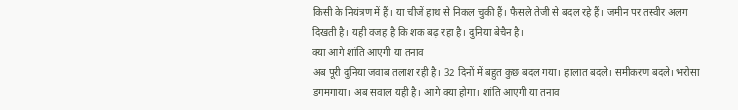किसी के नियंत्रण में हैं। या चीजें हाथ से निकल चुकी हैं। फैसले तेजी से बदल रहे हैं। जमीन पर तस्वीर अलग दिखती है। यही वजह है कि शक बढ़ रहा है। दुनिया बेचैन है।
क्या आगे शांति आएगी या तनाव
अब पूरी दुनिया जवाब तलाश रही है। 32 दिनों में बहुत कुछ बदल गया। हालात बदले। समीकरण बदले। भरोसा डगमगाया। अब सवाल यही है। आगे क्या होगा। शांति आएगी या तनाव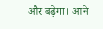और बढ़ेगा। आने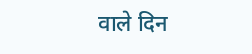वाले दिन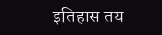इतिहास तय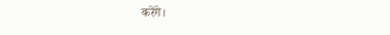करेंगे।